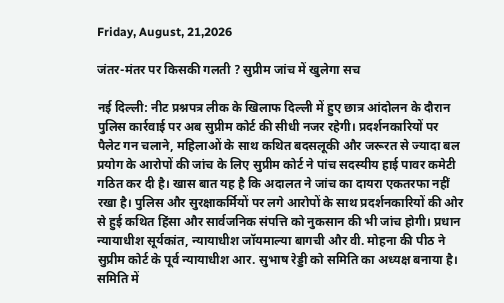Friday, August, 21,2026

जंतर-मंतर पर किसकी गलती ? सुप्रीम जांच में खुलेगा सच

नई दिल्ली: नीट प्रश्नपत्र लीक के खिलाफ दिल्ली में हुए छात्र आंदोलन के दौरान पुलिस कार्रवाई पर अब सुप्रीम कोर्ट की सीधी नजर रहेगी। प्रदर्शनकारियों पर पैलेट गन चलाने, महिलाओं के साथ कथित बदसलूकी और जरूरत से ज्यादा बल प्रयोग के आरोपों की जांच के लिए सुप्रीम कोर्ट ने पांच सदस्यीय हाई पावर कमेटी गठित कर दी है। खास बात यह है कि अदालत ने जांच का दायरा एकतरफा नहीं रखा है। पुलिस और सुरक्षाकर्मियों पर लगे आरोपों के साथ प्रदर्शनकारियों की ओर से हुई कथित हिंसा और सार्वजनिक संपत्ति को नुकसान की भी जांच होगी। प्रधान न्यायाधीश सूर्यकांत, न्यायाधीश जॉयमाल्या बागची और वी. मोहना की पीठ ने सुप्रीम कोर्ट के पूर्व न्यायाधीश आर. सुभाष रेड्डी को समिति का अध्यक्ष बनाया है। समिति में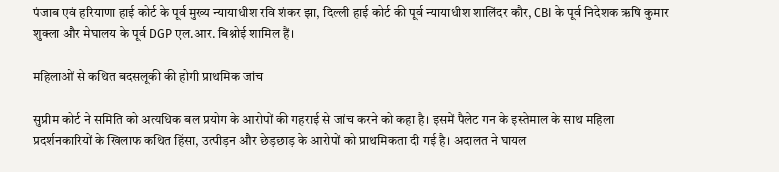पंजाब एवं हरियाणा हाई कोर्ट के पूर्व मुख्य न्यायाधीश रवि शंकर झा, दिल्ली हाई कोर्ट की पूर्व न्यायाधीश शालिंदर कौर, CBI के पूर्व निदेशक ऋषि कुमार शुक्ला और मेघालय के पूर्व DGP एल.आर. बिश्नोई शामिल हैं।

महिलाओं से कथित बदसलूकी की होगी प्राथमिक जांच

सुप्रीम कोर्ट ने समिति को अत्यधिक बल प्रयोग के आरोपों की गहराई से जांच करने को कहा है। इसमें पैलेट गन के इस्तेमाल के साथ महिला प्रदर्शनकारियों के खिलाफ कथित हिंसा, उत्पीड़न और छेड़छाड़ के आरोपों को प्राथमिकता दी गई है। अदालत ने घायल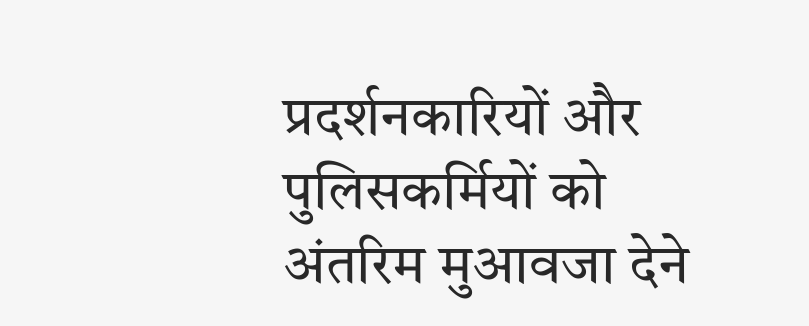प्रदर्शनकारियों और पुलिसकर्मियों को अंतरिम मुआवजा देने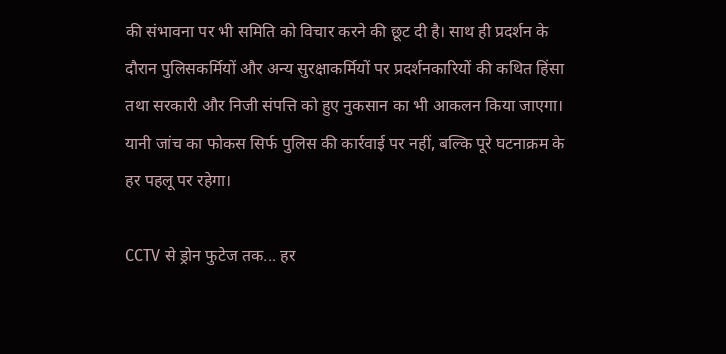की संभावना पर भी समिति को विचार करने की छूट दी है। साथ ही प्रदर्शन के दौरान पुलिसकर्मियों और अन्य सुरक्षाकर्मियों पर प्रदर्शनकारियों की कथित हिंसा तथा सरकारी और निजी संपत्ति को हुए नुकसान का भी आकलन किया जाएगा। यानी जांच का फोकस सिर्फ पुलिस की कार्रवाई पर नहीं, बल्कि पूरे घटनाक्रम के हर पहलू पर रहेगा।

CCTV से ड्रोन फुटेज तक... हर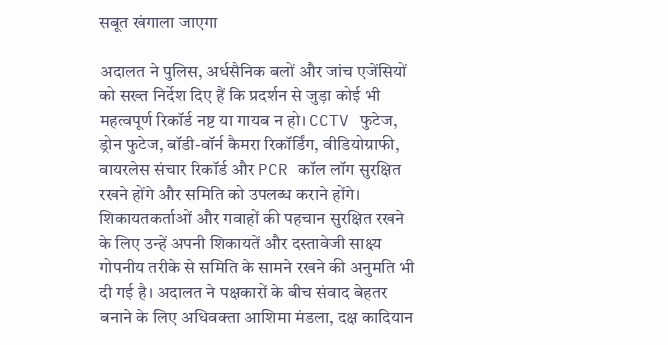सबूत खंगाला जाएगा

अदालत ने पुलिस, अर्धसैनिक बलों और जांच एजेंसियों को सख्त निर्देश दिए हैं कि प्रदर्शन से जुड़ा कोई भी महत्वपूर्ण रिकॉर्ड नष्ट या गायब न हो। CCTV फुटेज, ड्रोन फुटेज, बॉडी-वॉर्न कैमरा रिकॉर्डिंग, वीडियोग्राफी, वायरलेस संचार रिकॉर्ड और PCR कॉल लॉग सुरक्षित रखने होंगे और समिति को उपलब्ध कराने होंगे। शिकायतकर्ताओं और गवाहों की पहचान सुरक्षित रखने के लिए उन्हें अपनी शिकायतें और दस्तावेजी साक्ष्य गोपनीय तरीके से समिति के सामने रखने की अनुमति भी दी गई है। अदालत ने पक्षकारों के बीच संवाद बेहतर बनाने के लिए अधिवक्ता आशिमा मंडला, दक्ष कादियान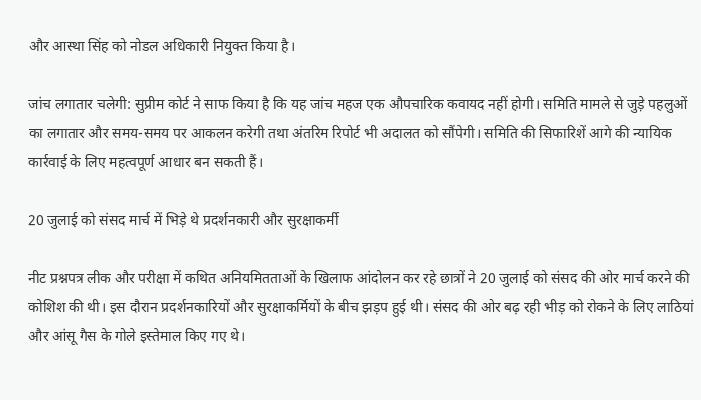और आस्था सिंह को नोडल अधिकारी नियुक्त किया है।

जांच लगातार चलेगी: सुप्रीम कोर्ट ने साफ किया है कि यह जांच महज एक औपचारिक कवायद नहीं होगी। समिति मामले से जुड़े पहलुओं का लगातार और समय-समय पर आकलन करेगी तथा अंतरिम रिपोर्ट भी अदालत को सौंपेगी। समिति की सिफारिशें आगे की न्यायिक कार्रवाई के लिए महत्वपूर्ण आधार बन सकती हैं।

20 जुलाई को संसद मार्च में भिड़े थे प्रदर्शनकारी और सुरक्षाकर्मी

नीट प्रश्नपत्र लीक और परीक्षा में कथित अनियमितताओं के खिलाफ आंदोलन कर रहे छात्रों ने 20 जुलाई को संसद की ओर मार्च करने की कोशिश की थी। इस दौरान प्रदर्शनकारियों और सुरक्षाकर्मियों के बीच झड़प हुई थी। संसद की ओर बढ़ रही भीड़ को रोकने के लिए लाठियां और आंसू गैस के गोले इस्तेमाल किए गए थे।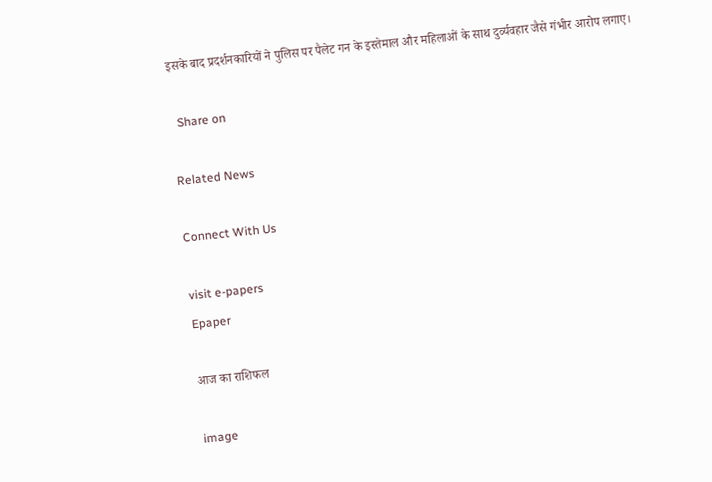इसके बाद प्रदर्शनकारियों ने पुलिस पर पैलेट गन के इस्तेमाल और महिलाओं के साथ दुर्व्यवहार जैसे गंभीर आरोप लगाए।

  Share on

Related News

Connect With Us

visit e-papers
Epaper

आज का राशिफल

image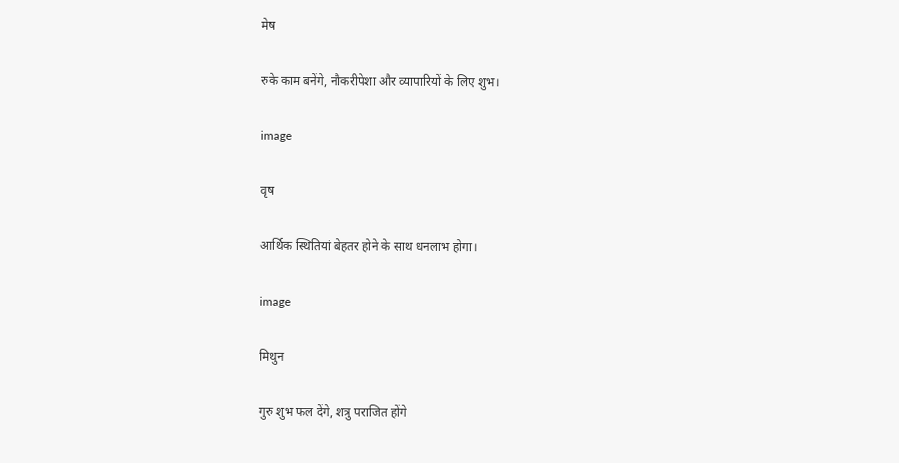मेष

रुके काम बनेंगे, नौकरीपेशा और व्यापारियों के लिए शुभ।

image

वृष

आर्थिक स्थितियां बेहतर होने के साथ धनलाभ होगा।

image

मिथुन

गुरु शुभ फल देंगे, शत्रु पराजित होंगे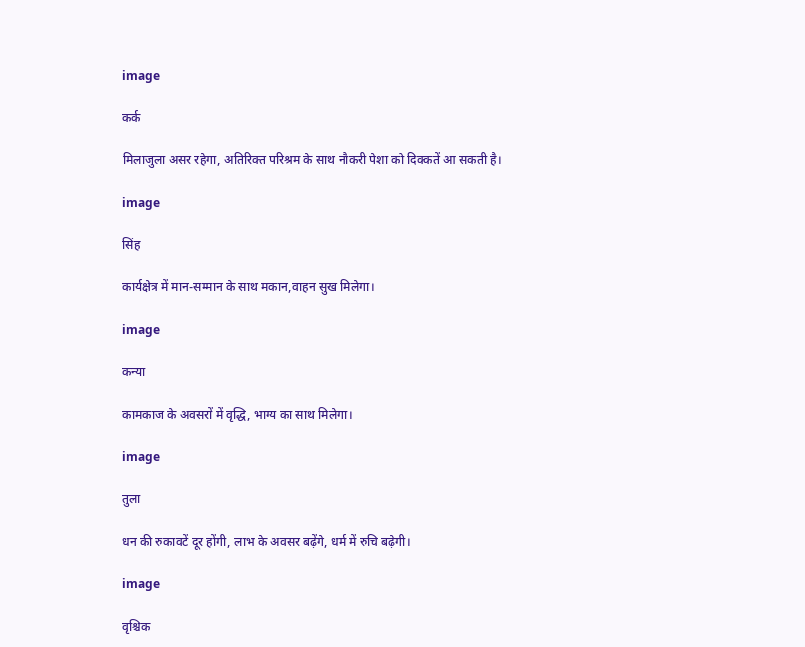image

कर्क

मिलाजुला असर रहेगा, अतिरिक्त परिश्रम के साथ नौकरी पेशा को दिक्कतें आ सकती है।

image

सिंह

कार्यक्षेत्र में मान-सम्मान के साथ मकान,वाहन सुख मिलेगा।

image

कन्या

कामकाज के अवसरों में वृद्धि, भाग्य का साथ मिलेगा।

image

तुला

धन की रुकावटें दूर होंगी, लाभ के अवसर बढ़ेंगे, धर्म में रुचि बढ़ेगी।

image

वृश्चिक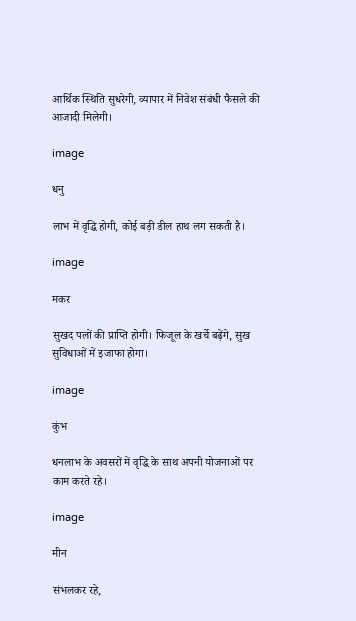आर्थिक स्थिति सुधरेगी, व्यापार में निवेश संबंधी फैसले की आजादी मिलेगी।

image

धनु

लाभ में वृद्धि होगी, कोई बड़ी डील हाथ लग सकती है।

image

मकर

सुखद पलों की प्राप्ति होगी। फिजूल के खर्चे बढ़ेंगे, सुख सुविधाओं में इजाफा होगा।

image

कुंभ

धनलाभ के अवसरों में वृद्धि के साथ अपनी योजनाओं पर काम करते रहे।

image

मीन

संभलकर रहे,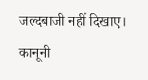जल्दबाजी नहीं दिखाए। कानूनी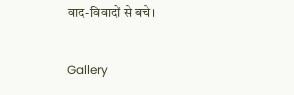वाद-विवादों से बचे।

Gallery